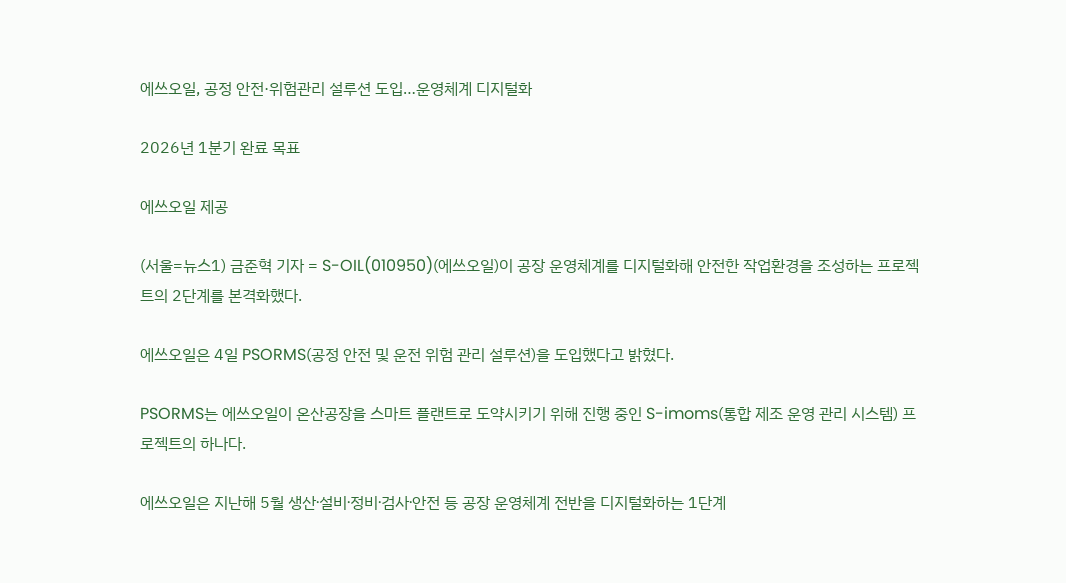에쓰오일, 공정 안전·위험관리 설루션 도입…운영체계 디지털화

2026년 1분기 완료 목표

에쓰오일 제공

(서울=뉴스1) 금준혁 기자 = S-OIL(010950)(에쓰오일)이 공장 운영체계를 디지털화해 안전한 작업환경을 조성하는 프로젝트의 2단계를 본격화했다.

에쓰오일은 4일 PSORMS(공정 안전 및 운전 위험 관리 설루션)을 도입했다고 밝혔다.

PSORMS는 에쓰오일이 온산공장을 스마트 플랜트로 도약시키기 위해 진행 중인 S-imoms(통합 제조 운영 관리 시스템) 프로젝트의 하나다.

에쓰오일은 지난해 5월 생산∙설비∙정비∙검사∙안전 등 공장 운영체계 전반을 디지털화하는 1단계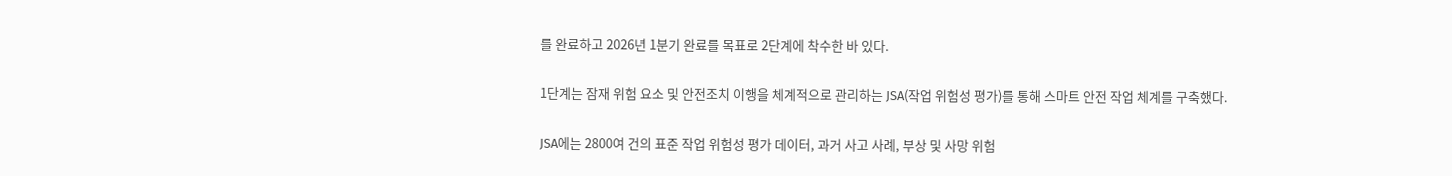를 완료하고 2026년 1분기 완료를 목표로 2단계에 착수한 바 있다.

1단계는 잠재 위험 요소 및 안전조치 이행을 체계적으로 관리하는 JSA(작업 위험성 평가)를 통해 스마트 안전 작업 체계를 구축했다.

JSA에는 2800여 건의 표준 작업 위험성 평가 데이터, 과거 사고 사례, 부상 및 사망 위험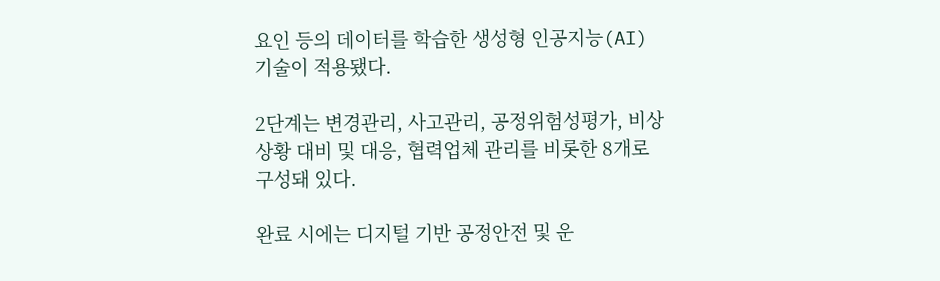요인 등의 데이터를 학습한 생성형 인공지능(AI) 기술이 적용됐다.

2단계는 변경관리, 사고관리, 공정위험성평가, 비상상황 대비 및 대응, 협력업체 관리를 비롯한 8개로 구성돼 있다.

완료 시에는 디지털 기반 공정안전 및 운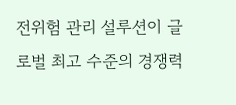전위험 관리 설루션이 글로벌 최고 수준의 경쟁력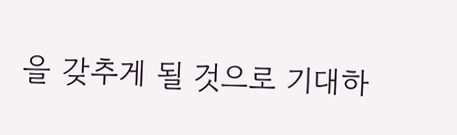을 갖추게 될 것으로 기대하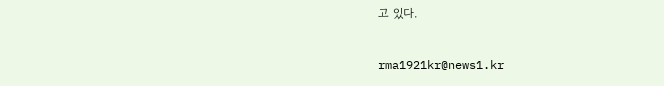고 있다.

rma1921kr@news1.kr